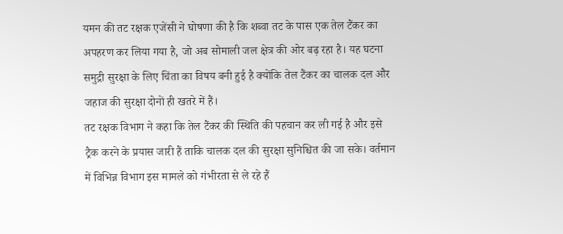यमन की तट रक्षक एजेंसी ने घोषणा की है कि शब्वा तट के पास एक तेल टैंकर का अपहरण कर लिया गया है, जो अब सोमाली जल क्षेत्र की ओर बढ़ रहा है। यह घटना समुद्री सुरक्षा के लिए चिंता का विषय बनी हुई है क्योंकि तेल टैंकर का चालक दल और जहाज की सुरक्षा दोनों ही खतरे में हैं।
तट रक्षक विभाग ने कहा कि तेल टैंकर की स्थिति की पहचान कर ली गई है और इसे ट्रैक करने के प्रयास जारी हैं ताकि चालक दल की सुरक्षा सुनिश्चित की जा सके। वर्तमान में विभिन्न विभाग इस मामले को गंभीरता से ले रहे हैं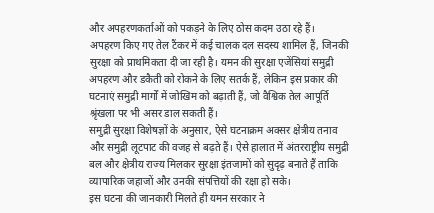और अपहरणकर्ताओं को पकड़ने के लिए ठोस कदम उठा रहे हैं।
अपहरण किए गए तेल टैंकर में कई चालक दल सदस्य शामिल हैं, जिनकी सुरक्षा को प्राथमिकता दी जा रही है। यमन की सुरक्षा एजेंसियां समुद्री अपहरण और डकैती को रोकने के लिए सतर्क हैं, लेकिन इस प्रकार की घटनाएं समुद्री मार्गों में जोखिम को बढ़ाती हैं, जो वैश्विक तेल आपूर्ति श्रृंखला पर भी असर डाल सकती हैं।
समुद्री सुरक्षा विशेषज्ञों के अनुसार, ऐसे घटनाक्रम अक्सर क्षेत्रीय तनाव और समुद्री लूटपाट की वजह से बढ़ते हैं। ऐसे हालात में अंतरराष्ट्रीय समुद्री बल और क्षेत्रीय राज्य मिलकर सुरक्षा इंतजामों को सुदृढ़ बनाते हैं ताकि व्यापारिक जहाजों और उनकी संपत्तियों की रक्षा हो सके।
इस घटना की जानकारी मिलते ही यमन सरकार ने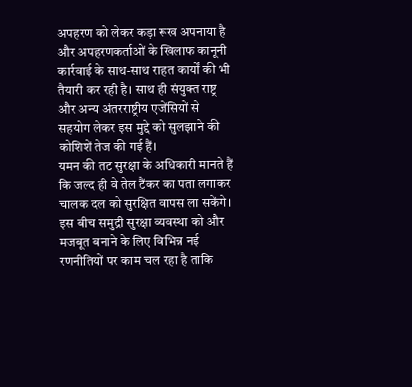अपहरण को लेकर कड़ा रूख अपनाया है और अपहरणकर्ताओं के खिलाफ कानूनी कार्रवाई के साथ-साथ राहत कार्यों की भी तैयारी कर रही है। साथ ही संयुक्त राष्ट्र और अन्य अंतरराष्ट्रीय एजेंसियों से सहयोग लेकर इस मुद्दे को सुलझाने की कोशिशें तेज की गई हैं।
यमन की तट सुरक्षा के अधिकारी मानते हैं कि जल्द ही वे तेल टैंकर का पता लगाकर चालक दल को सुरक्षित वापस ला सकेंगे। इस बीच समुद्री सुरक्षा व्यवस्था को और मजबूत बनाने के लिए विभिन्न नई रणनीतियों पर काम चल रहा है ताकि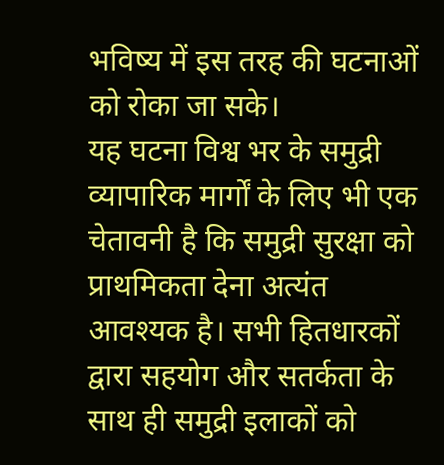भविष्य में इस तरह की घटनाओं को रोका जा सके।
यह घटना विश्व भर के समुद्री व्यापारिक मार्गों के लिए भी एक चेतावनी है कि समुद्री सुरक्षा को प्राथमिकता देना अत्यंत आवश्यक है। सभी हितधारकों द्वारा सहयोग और सतर्कता के साथ ही समुद्री इलाकों को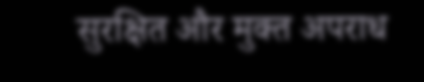सुरक्षित और मुक्त अपराध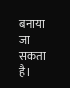बनाया जा सकता है।